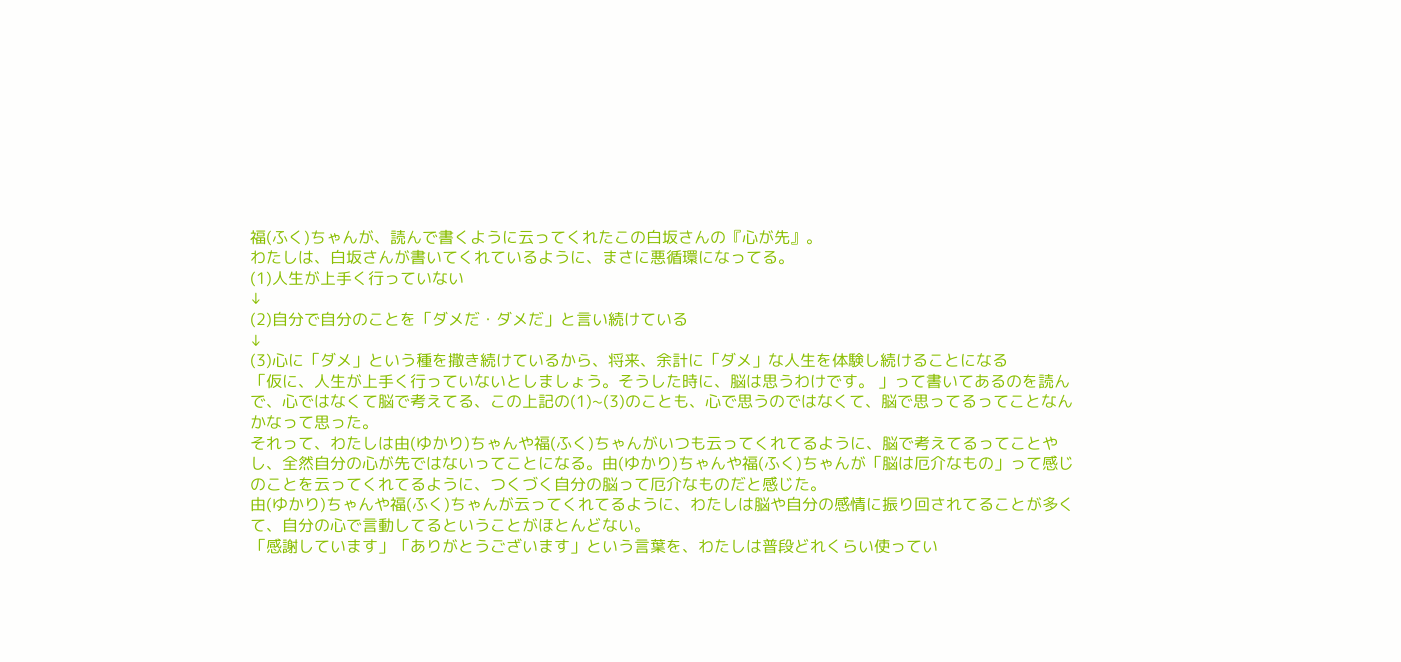福(ふく)ちゃんが、読んで書くように云ってくれたこの白坂さんの『心が先』。
わたしは、白坂さんが書いてくれているように、まさに悪循環になってる。
(1)人生が上手く行っていない
↓
(2)自分で自分のことを「ダメだ・ダメだ」と言い続けている
↓
(3)心に「ダメ」という種を撒き続けているから、将来、余計に「ダメ」な人生を体験し続けることになる
「仮に、人生が上手く行っていないとしましょう。そうした時に、脳は思うわけです。 」って書いてあるのを読んで、心ではなくて脳で考えてる、この上記の(1)~(3)のことも、心で思うのではなくて、脳で思ってるってことなんかなって思った。
それって、わたしは由(ゆかり)ちゃんや福(ふく)ちゃんがいつも云ってくれてるように、脳で考えてるってことやし、全然自分の心が先ではないってことになる。由(ゆかり)ちゃんや福(ふく)ちゃんが「脳は厄介なもの」って感じのことを云ってくれてるように、つくづく自分の脳って厄介なものだと感じた。
由(ゆかり)ちゃんや福(ふく)ちゃんが云ってくれてるように、わたしは脳や自分の感情に振り回されてることが多くて、自分の心で言動してるということがほとんどない。
「感謝しています」「ありがとうございます」という言葉を、わたしは普段どれくらい使ってい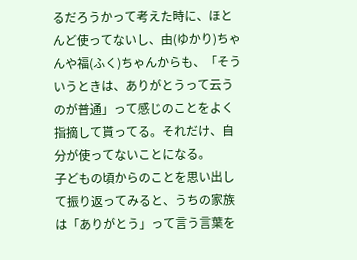るだろうかって考えた時に、ほとんど使ってないし、由(ゆかり)ちゃんや福(ふく)ちゃんからも、「そういうときは、ありがとうって云うのが普通」って感じのことをよく指摘して貰ってる。それだけ、自分が使ってないことになる。
子どもの頃からのことを思い出して振り返ってみると、うちの家族は「ありがとう」って言う言葉を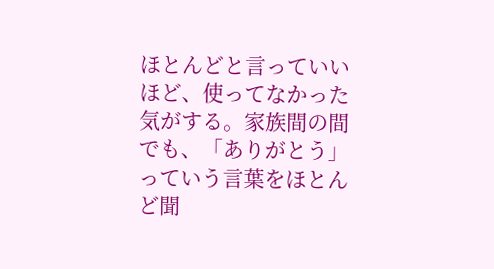ほとんどと言っていいほど、使ってなかった気がする。家族間の間でも、「ありがとう」っていう言葉をほとんど聞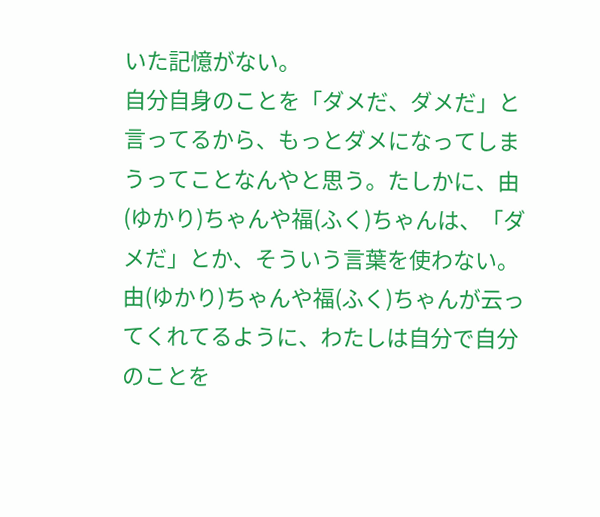いた記憶がない。
自分自身のことを「ダメだ、ダメだ」と言ってるから、もっとダメになってしまうってことなんやと思う。たしかに、由(ゆかり)ちゃんや福(ふく)ちゃんは、「ダメだ」とか、そういう言葉を使わない。由(ゆかり)ちゃんや福(ふく)ちゃんが云ってくれてるように、わたしは自分で自分のことを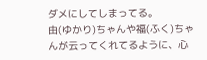ダメにしてしまってる。
由(ゆかり)ちゃんや福(ふく)ちゃんが云ってくれてるように、心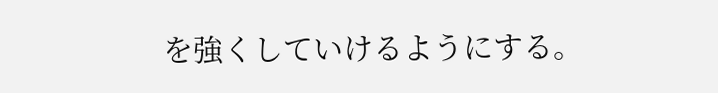を強くしていけるようにする。